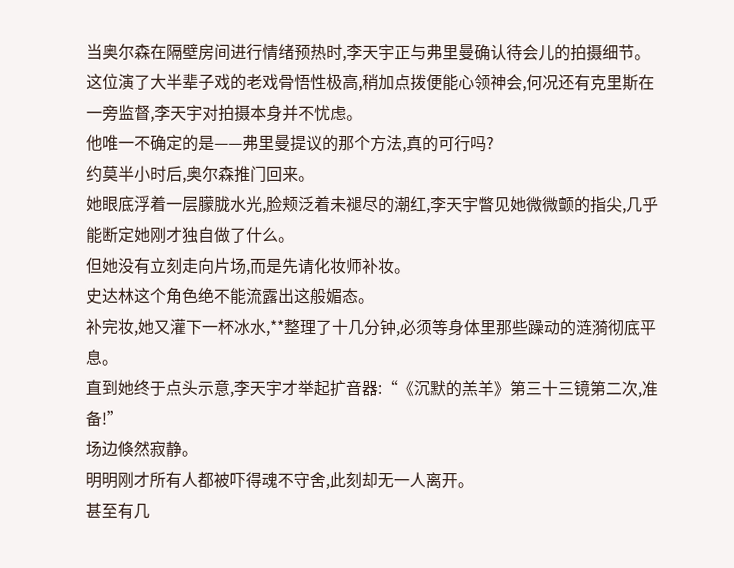当奥尔森在隔壁房间进行情绪预热时,李天宇正与弗里曼确认待会儿的拍摄细节。
这位演了大半辈子戏的老戏骨悟性极高,稍加点拨便能心领神会,何况还有克里斯在一旁监督,李天宇对拍摄本身并不忧虑。
他唯一不确定的是——弗里曼提议的那个方法,真的可行吗?
约莫半小时后,奥尔森推门回来。
她眼底浮着一层朦胧水光,脸颊泛着未褪尽的潮红,李天宇瞥见她微微颤的指尖,几乎能断定她刚才独自做了什么。
但她没有立刻走向片场,而是先请化妆师补妆。
史达林这个角色绝不能流露出这般媚态。
补完妆,她又灌下一杯冰水,**整理了十几分钟,必须等身体里那些躁动的涟漪彻底平息。
直到她终于点头示意,李天宇才举起扩音器:“《沉默的羔羊》第三十三镜第二次,准备!”
场边倏然寂静。
明明刚才所有人都被吓得魂不守舍,此刻却无一人离开。
甚至有几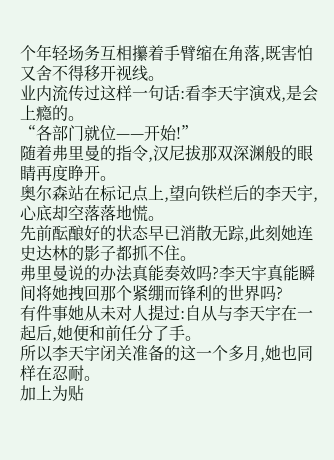个年轻场务互相攥着手臂缩在角落,既害怕又舍不得移开视线。
业内流传过这样一句话:看李天宇演戏,是会上瘾的。
“各部门就位——开始!”
随着弗里曼的指令,汉尼拔那双深渊般的眼睛再度睁开。
奥尔森站在标记点上,望向铁栏后的李天宇,心底却空落落地慌。
先前酝酿好的状态早已消散无踪,此刻她连史达林的影子都抓不住。
弗里曼说的办法真能奏效吗?李天宇真能瞬间将她拽回那个紧绷而锋利的世界吗?
有件事她从未对人提过:自从与李天宇在一起后,她便和前任分了手。
所以李天宇闭关准备的这一个多月,她也同样在忍耐。
加上为贴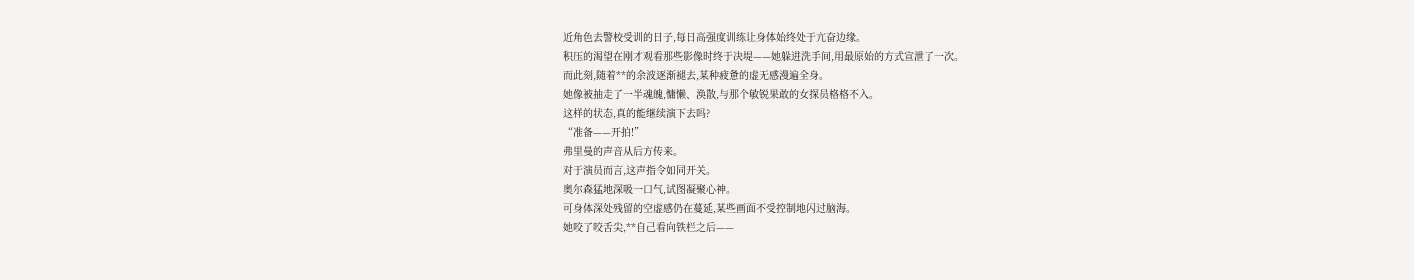近角色去警校受训的日子,每日高强度训练让身体始终处于亢奋边缘。
积压的渴望在刚才观看那些影像时终于决堤——她躲进洗手间,用最原始的方式宣泄了一次。
而此刻,随着**的余波逐渐褪去,某种疲惫的虚无感漫遍全身。
她像被抽走了一半魂魄,慵懒、涣散,与那个敏锐果敢的女探员格格不入。
这样的状态,真的能继续演下去吗?
“准备——开拍!”
弗里曼的声音从后方传来。
对于演员而言,这声指令如同开关。
奥尔森猛地深吸一口气,试图凝聚心神。
可身体深处残留的空虚感仍在蔓延,某些画面不受控制地闪过脑海。
她咬了咬舌尖,**自己看向铁栏之后——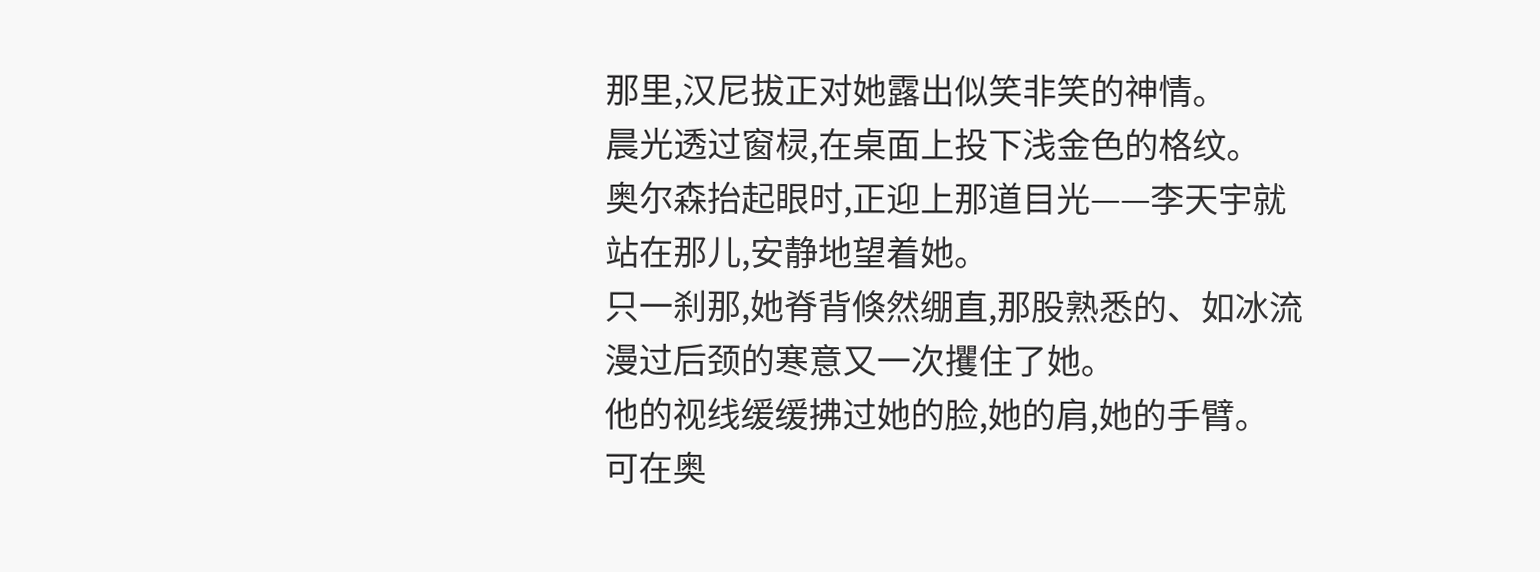那里,汉尼拔正对她露出似笑非笑的神情。
晨光透过窗棂,在桌面上投下浅金色的格纹。
奥尔森抬起眼时,正迎上那道目光——李天宇就站在那儿,安静地望着她。
只一刹那,她脊背倏然绷直,那股熟悉的、如冰流漫过后颈的寒意又一次攫住了她。
他的视线缓缓拂过她的脸,她的肩,她的手臂。
可在奥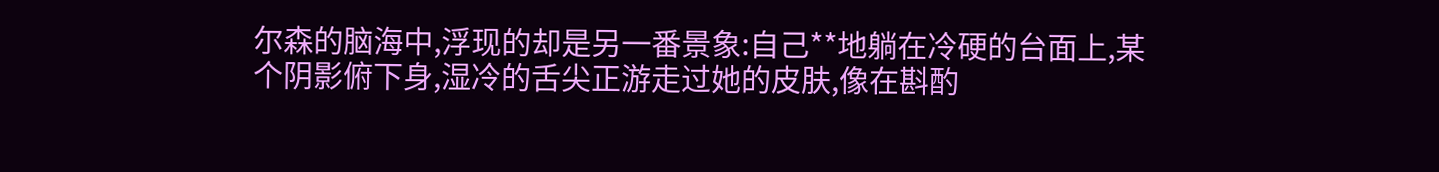尔森的脑海中,浮现的却是另一番景象:自己**地躺在冷硬的台面上,某个阴影俯下身,湿冷的舌尖正游走过她的皮肤,像在斟酌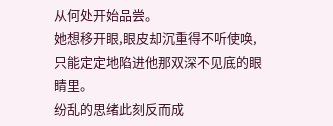从何处开始品尝。
她想移开眼,眼皮却沉重得不听使唤,只能定定地陷进他那双深不见底的眼睛里。
纷乱的思绪此刻反而成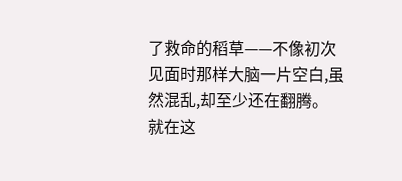了救命的稻草——不像初次见面时那样大脑一片空白,虽然混乱,却至少还在翻腾。
就在这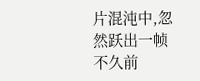片混沌中,忽然跃出一帧不久前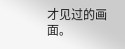才见过的画面。